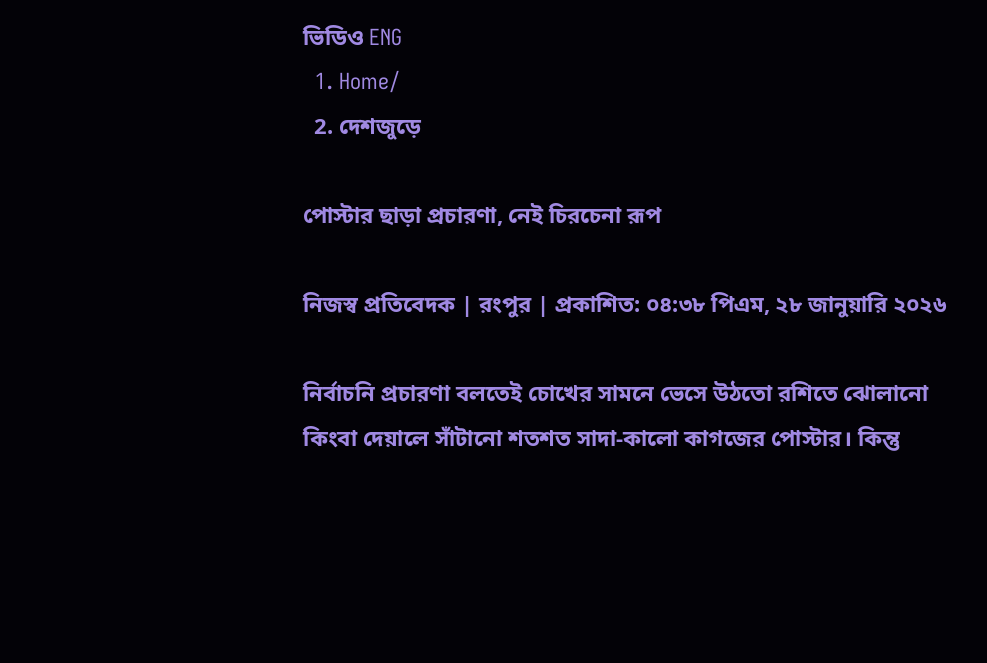ভিডিও ENG
  1. Home/
  2. দেশজুড়ে

পোস্টার ছাড়া প্রচারণা, নেই চিরচেনা রূপ

নিজস্ব প্রতিবেদক | রংপুর | প্রকাশিত: ০৪:৩৮ পিএম, ২৮ জানুয়ারি ২০২৬

নির্বাচনি প্রচারণা বলতেই চোখের সামনে ভেসে উঠতো রশিতে ঝোলানো কিংবা দেয়ালে সাঁটানো শতশত সাদা-কালো কাগজের পোস্টার। কিন্তু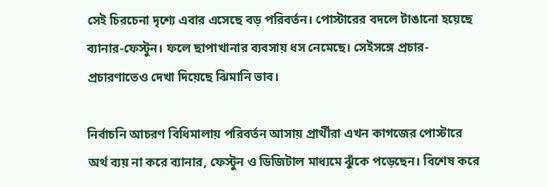সেই চিরচেনা দৃশ্যে এবার এসেছে বড় পরিবর্তন। পোস্টারের বদলে টাঙানো হয়েছে ব্যানার-ফেস্টুন। ফলে ছাপাখানার ব্যবসায় ধস নেমেছে। সেইসঙ্গে প্রচার-প্রচারণাতেও দেখা দিয়েছে ঝিমানি ভাব।

নির্বাচনি আচরণ বিধিমালায় পরিবর্তন আসায় প্রার্থীরা এখন কাগজের পোস্টারে অর্থ ব্যয় না করে ব্যানার, ফেস্টুন ও ডিজিটাল মাধ্যমে ঝুঁকে পড়েছেন। বিশেষ করে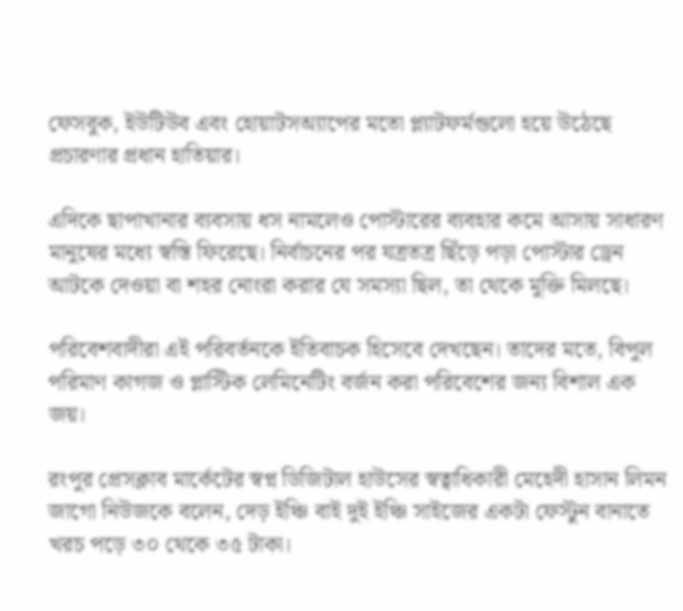ফেসবুক, ইউটিউব এবং হোয়াটসঅ্যাপের মতো প্ল্যাটফর্মগুলো হয়ে উঠেছে প্রচারণার প্রধান হাতিয়ার।

এদিকে ছাপাখানার ব্যবসায় ধস নামলেও পোস্টারের ব্যবহার কমে আসায় সাধারণ মানুষের মধ্যে স্বস্তি ফিরেছে। নির্বাচনের পর যত্রতত্র ছিঁড়ে পড়া পোস্টার ড্রেন আটকে দেওয়া বা শহর নোংরা করার যে সমস্যা ছিল, তা থেকে মুক্তি মিলছে।

পরিবেশবাদীরা এই পরিবর্তনকে ইতিবাচক হিসেবে দেখছেন। তাদের মতে, বিপুল পরিমাণ কাগজ ও প্লাস্টিক লেমিনেটিং বর্জন করা পরিবেশের জন্য বিশাল এক জয়।

রংপুর প্রেসক্লাব মার্কেটের স্বপ্ন ডিজিটাল হাউসের স্বত্বাধিকারী মেহেদী হাসান লিমন জাগো নিউজকে বলেন, দেড় ইঞ্চি বাই দুই ইঞ্চি সাইজের একটা ফেস্টুন বানাতে খরচ পড়ে ৩০ থেকে ৩৫ টাকা।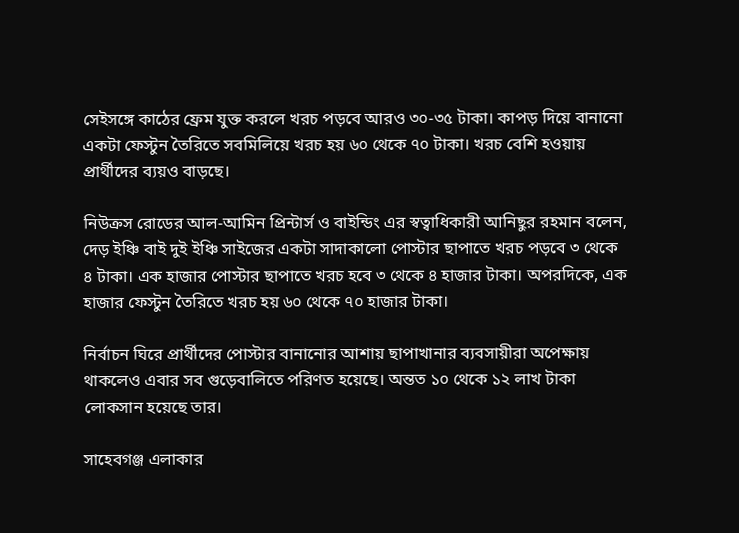সেইসঙ্গে কাঠের ফ্রেম যুক্ত করলে খরচ পড়বে আরও ৩০-৩৫ টাকা। কাপড় দিয়ে বানানো একটা ফেস্টুন তৈরিতে সবমিলিয়ে খরচ হয় ৬০ থেকে ৭০ টাকা। খরচ বেশি হওয়ায় প্রার্থীদের ব্যয়ও বাড়ছে।

নিউক্রস রোডের আল-আমিন প্রিন্টার্স ও বাইন্ডিং এর স্বত্বাধিকারী আনিছুর রহমান বলেন, দেড় ইঞ্চি বাই দুই ইঞ্চি সাইজের একটা সাদাকালো পোস্টার ছাপাতে খরচ পড়বে ৩ থেকে ৪ টাকা। এক হাজার পোস্টার ছাপাতে খরচ হবে ৩ থেকে ৪ হাজার টাকা। অপরদিকে, এক হাজার ফেস্টুন তৈরিতে খরচ হয় ৬০ থেকে ৭০ হাজার টাকা।

নির্বাচন ঘিরে প্রার্থীদের পোস্টার বানানোর আশায় ছাপাখানার ব্যবসায়ীরা অপেক্ষায় থাকলেও এবার সব গুড়েবালিতে পরিণত হয়েছে। অন্তত ১০ থেকে ১২ লাখ টাকা লোকসান হয়েছে তার।

সাহেবগঞ্জ এলাকার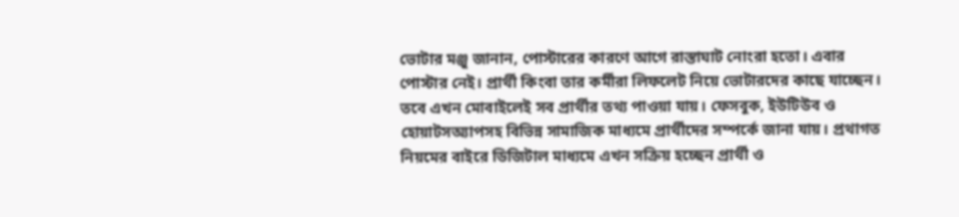ভোটার মঞ্জু জানান, পোস্টারের কারণে আগে রাস্তাঘাট নোংরা হতো। এবার পোস্টার নেই। প্রার্থী কিংবা তার কর্মীরা লিফলেট নিয়ে ভোটারদের কাছে যাচ্ছেন। তবে এখন মোবাইলেই সব প্রার্থীর তথ্য পাওয়া যায়। ফেসবুক, ইউটিউব ও হোয়াটসঅ্যাপসহ বিভিন্ন সামাজিক মাধ্যমে প্রার্থীদের সম্পর্কে জানা যায়। প্রথাগত নিয়মের বাইরে ডিজিটাল মাধ্যমে এখন সক্রিয় হচ্ছেন প্রার্থী ও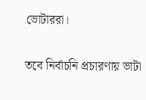ভোটাররা।

তবে নির্বাচনি প্রচারণায় ভাটা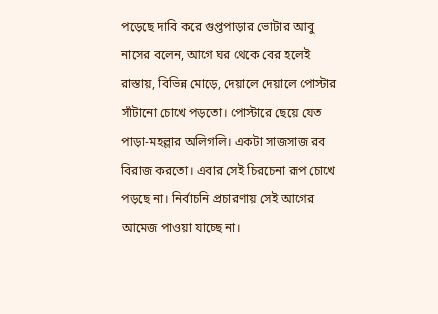পড়েছে দাবি করে গুপ্তপাড়ার ভোটার আবু নাসের বলেন, আগে ঘর থেকে বের হলেই রাস্তায়, বিভিন্ন মোড়ে, দেয়ালে দেয়ালে পোস্টার সাঁটানো চোখে পড়তো। পোস্টারে ছেয়ে যেত পাড়া-মহল্লার অলিগলি। একটা সাজসাজ রব বিরাজ করতো। এবার সেই চিরচেনা রূপ চোখে পড়ছে না। নির্বাচনি প্রচারণায় সেই আগের আমেজ পাওয়া যাচ্ছে না।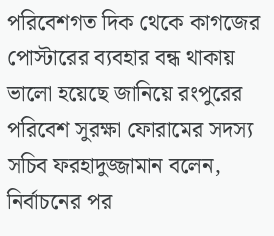পরিবেশগত দিক থেকে কাগজের পোস্টারের ব্যবহার বন্ধ থাকায় ভালো হয়েছে জানিয়ে রংপুরের পরিবেশ সুরক্ষা ফোরামের সদস্য সচিব ফরহাদুজ্জামান বলেন, নির্বাচনের পর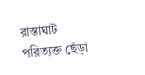রাস্তাঘাট পরিত্যক্ত ছেঁড়া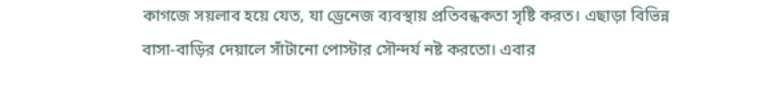কাগজে সয়লাব হয়ে যেত, যা ড্রেনেজ ব্যবস্থায় প্রতিবন্ধকতা সৃষ্টি করত। এছাড়া বিভিন্ন বাসা-বাড়ির দেয়ালে সাঁটানো পোস্টার সৌন্দর্য নষ্ট করতো। এবার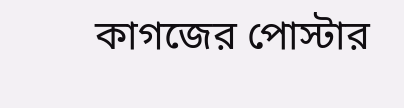কাগজের পোস্টার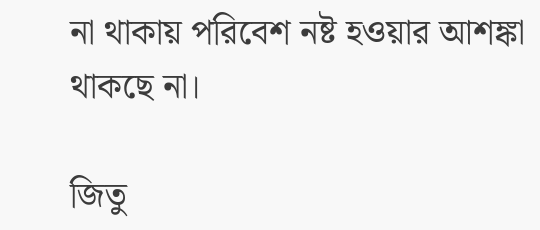না থাকায় পরিবেশ নষ্ট হওয়ার আশঙ্কা থাকছে না।

জিতু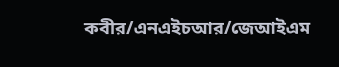কবীর/এনএইচআর/জেআইএম